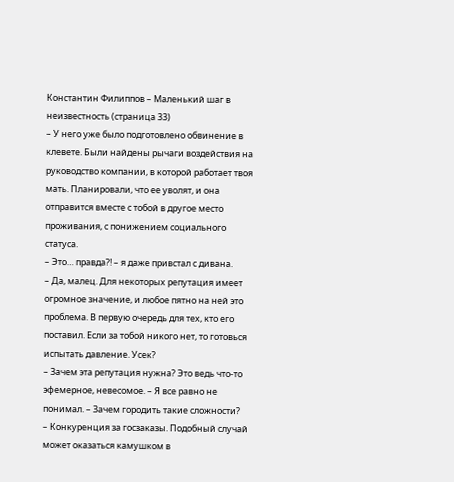Константин Филиппов – Маленький шаг в неизвестность (страница 33)
– У него уже было подготовлено обвинение в клевете. Были найдены рычаги воздействия на руководство компании, в которой работает твоя мать. Планировали, что ее уволят, и она отправится вместе с тобой в другое место проживания, с понижением социального статуса.
– Это… правда?! – я даже привстал с дивана.
– Да, малец. Для некоторых репутация имеет огромное значение, и любое пятно на ней это проблема. В первую очередь для тех, кто его поставил. Если за тобой никого нет, то готовься испытать давление. Усек?
– Зачем эта репутация нужна? Это ведь что-то эфемерное, невесомое. – Я все равно не понимал. – Зачем городить такие сложности?
– Конкуренция за госзаказы. Подобный случай может оказаться камушком в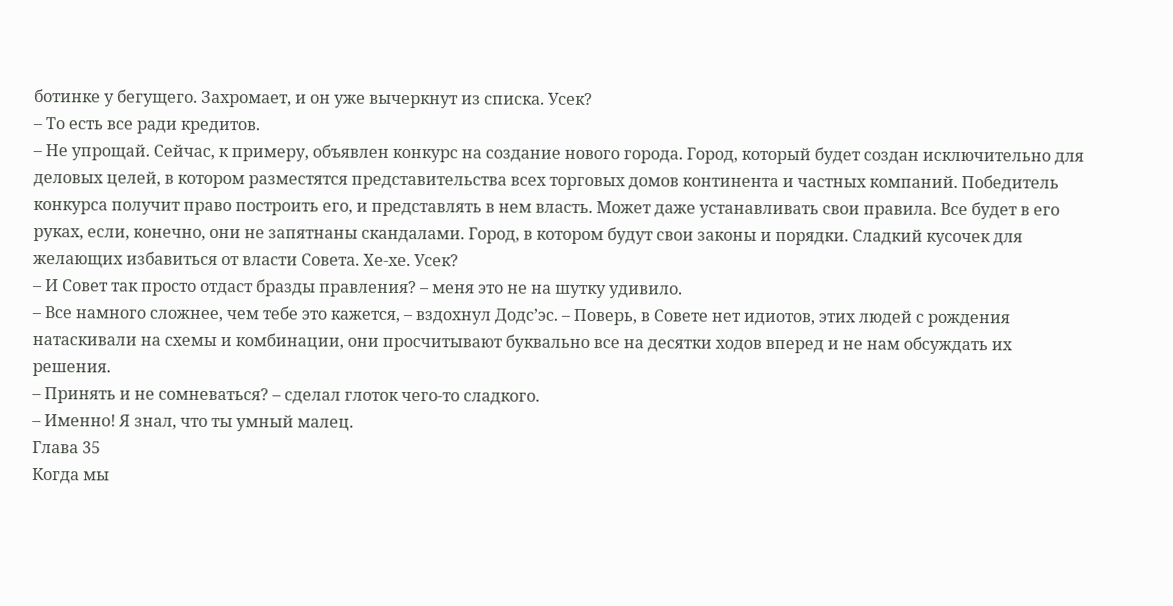ботинке у бегущего. Захромает, и он уже вычеркнут из списка. Усек?
– То есть все ради кредитов.
– Не упрощай. Сейчас, к примеру, объявлен конкурс на создание нового города. Город, который будет создан исключительно для деловых целей, в котором разместятся представительства всех торговых домов континента и частных компаний. Победитель конкурса получит право построить его, и представлять в нем власть. Может даже устанавливать свои правила. Все будет в его руках, если, конечно, они не запятнаны скандалами. Город, в котором будут свои законы и порядки. Сладкий кусочек для желающих избавиться от власти Совета. Хе-хе. Усек?
– И Совет так просто отдаст бразды правления? – меня это не на шутку удивило.
– Все намного сложнее, чем тебе это кажется, – вздохнул Додс’эс. – Поверь, в Совете нет идиотов, этих людей с рождения натаскивали на схемы и комбинации, они просчитывают буквально все на десятки ходов вперед и не нам обсуждать их решения.
– Принять и не сомневаться? – сделал глоток чего-то сладкого.
– Именно! Я знал, что ты умный малец.
Глава 35
Когда мы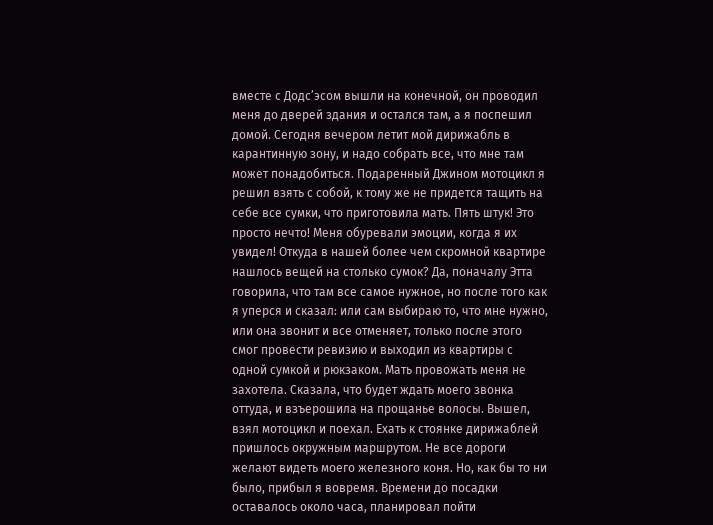вместе с Додс’эсом вышли на конечной, он проводил меня до дверей здания и остался там, а я поспешил домой. Сегодня вечером летит мой дирижабль в карантинную зону, и надо собрать все, что мне там может понадобиться. Подаренный Джином мотоцикл я решил взять с собой, к тому же не придется тащить на себе все сумки, что приготовила мать. Пять штук! Это просто нечто! Меня обуревали эмоции, когда я их увидел! Откуда в нашей более чем скромной квартире нашлось вещей на столько сумок? Да, поначалу Этта говорила, что там все самое нужное, но после того как я уперся и сказал: или сам выбираю то, что мне нужно, или она звонит и все отменяет, только после этого смог провести ревизию и выходил из квартиры с одной сумкой и рюкзаком. Мать провожать меня не захотела. Сказала, что будет ждать моего звонка оттуда, и взъерошила на прощанье волосы. Вышел, взял мотоцикл и поехал. Ехать к стоянке дирижаблей пришлось окружным маршрутом. Не все дороги желают видеть моего железного коня. Но, как бы то ни было, прибыл я вовремя. Времени до посадки оставалось около часа, планировал пойти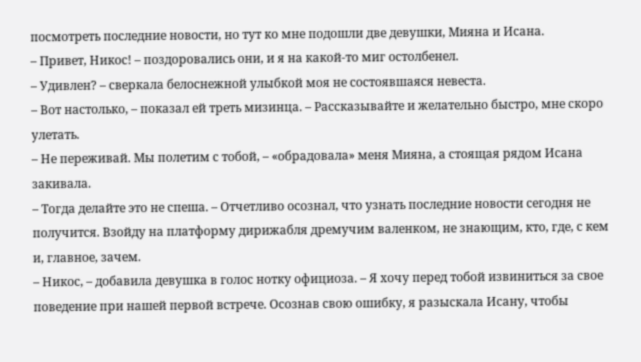посмотреть последние новости, но тут ко мне подошли две девушки, Мияна и Исана.
– Привет, Никос! – поздоровались они, и я на какой-то миг остолбенел.
– Удивлен? – сверкала белоснежной улыбкой моя не состоявшаяся невеста.
– Вот настолько, – показал ей треть мизинца. – Рассказывайте и желательно быстро, мне скоро улетать.
– Не переживай. Мы полетим с тобой, – «обрадовала» меня Мияна, а стоящая рядом Исана закивала.
– Тогда делайте это не спеша. – Отчетливо осознал, что узнать последние новости сегодня не получится. Взойду на платформу дирижабля дремучим валенком, не знающим, кто, где, с кем и, главное, зачем.
– Никос, – добавила девушка в голос нотку официоза. – Я хочу перед тобой извиниться за свое поведение при нашей первой встрече. Осознав свою ошибку, я разыскала Исану, чтобы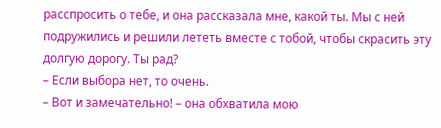расспросить о тебе, и она рассказала мне, какой ты. Мы с ней подружились и решили лететь вместе с тобой, чтобы скрасить эту долгую дорогу. Ты рад?
– Если выбора нет, то очень.
– Вот и замечательно! – она обхватила мою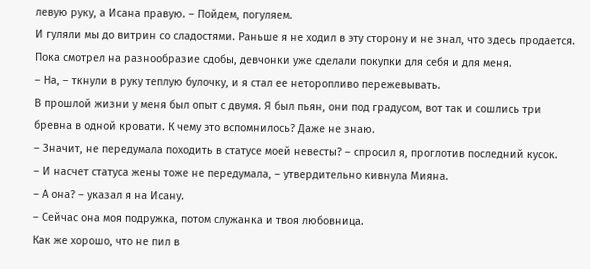левую руку, а Исана правую. – Пойдем, погуляем.
И гуляли мы до витрин со сладостями. Раньше я не ходил в эту сторону и не знал, что здесь продается. Пока смотрел на разнообразие сдобы, девчонки уже сделали покупки для себя и для меня.
– На, – ткнули в руку теплую булочку, и я стал ее неторопливо пережевывать.
В прошлой жизни у меня был опыт с двумя. Я был пьян, они под градусом, вот так и сошлись три бревна в одной кровати. К чему это вспомнилось? Даже не знаю.
– Значит, не передумала походить в статусе моей невесты? – спросил я, проглотив последний кусок.
– И насчет статуса жены тоже не передумала, – утвердительно кивнула Мияна.
– А она? – указал я на Исану.
– Сейчас она моя подружка, потом служанка и твоя любовница.
Как же хорошо, что не пил в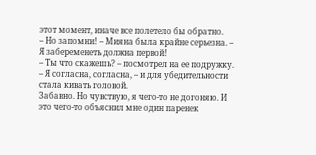этот момент, иначе все полетело бы обратно.
– Но запомни! – Мияна была крайне серьезна. – Я забеременеть должна первой!
– Ты что скажешь? – посмотрел на ее подружку.
– Я согласна, согласна, – и для убедительности стала кивать головой.
Забавно. Но чувствую, я чего-то не догоняю. И это чего-то объяснил мне один паренек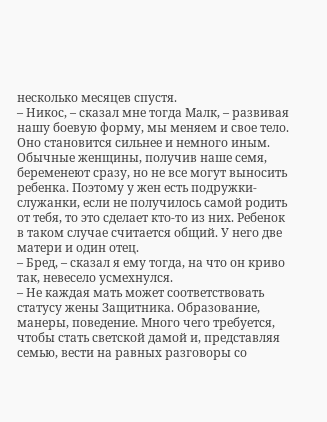несколько месяцев спустя.
– Никос, – сказал мне тогда Малк, – развивая нашу боевую форму, мы меняем и свое тело. Оно становится сильнее и немного иным. Обычные женщины, получив наше семя, беременеют сразу, но не все могут выносить ребенка. Поэтому у жен есть подружки-служанки, если не получилось самой родить от тебя, то это сделает кто-то из них. Ребенок в таком случае считается общий. У него две матери и один отец.
– Бред, – сказал я ему тогда, на что он криво так, невесело усмехнулся.
– Не каждая мать может соответствовать статусу жены Защитника. Образование, манеры, поведение. Много чего требуется, чтобы стать светской дамой и, представляя семью, вести на равных разговоры со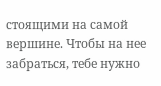стоящими на самой вершине. Чтобы на нее забраться, тебе нужно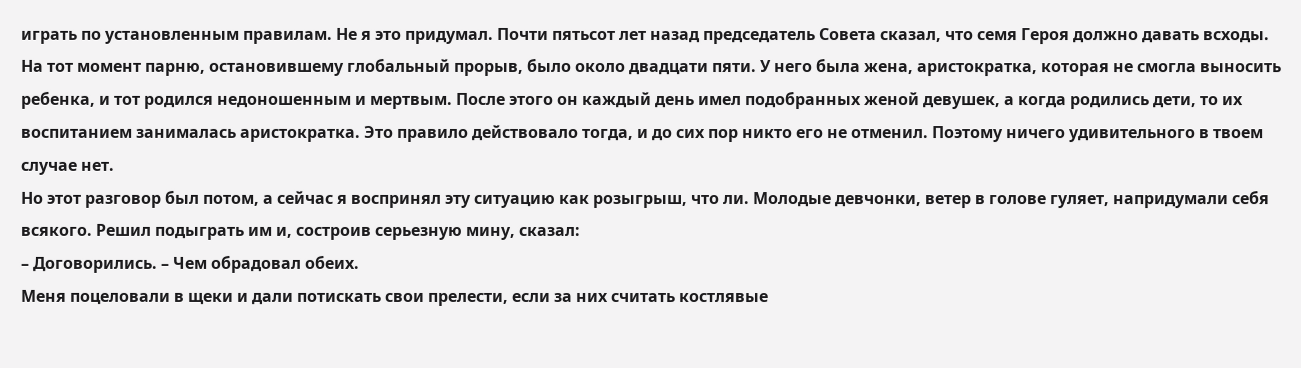играть по установленным правилам. Не я это придумал. Почти пятьсот лет назад председатель Совета сказал, что семя Героя должно давать всходы. На тот момент парню, остановившему глобальный прорыв, было около двадцати пяти. У него была жена, аристократка, которая не смогла выносить ребенка, и тот родился недоношенным и мертвым. После этого он каждый день имел подобранных женой девушек, а когда родились дети, то их воспитанием занималась аристократка. Это правило действовало тогда, и до сих пор никто его не отменил. Поэтому ничего удивительного в твоем случае нет.
Но этот разговор был потом, а сейчас я воспринял эту ситуацию как розыгрыш, что ли. Молодые девчонки, ветер в голове гуляет, напридумали себя всякого. Решил подыграть им и, состроив серьезную мину, сказал:
– Договорились. – Чем обрадовал обеих.
Меня поцеловали в щеки и дали потискать свои прелести, если за них считать костлявые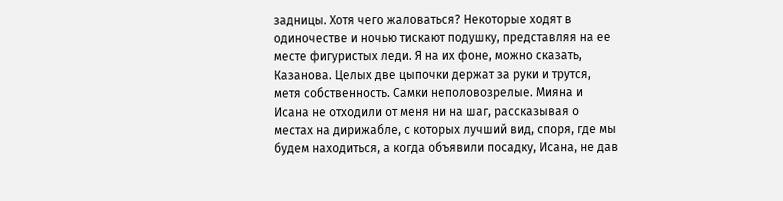задницы. Хотя чего жаловаться? Некоторые ходят в одиночестве и ночью тискают подушку, представляя на ее месте фигуристых леди. Я на их фоне, можно сказать, Казанова. Целых две цыпочки держат за руки и трутся, метя собственность. Самки неполовозрелые. Мияна и Исана не отходили от меня ни на шаг, рассказывая о местах на дирижабле, с которых лучший вид, споря, где мы будем находиться, а когда объявили посадку, Исана, не дав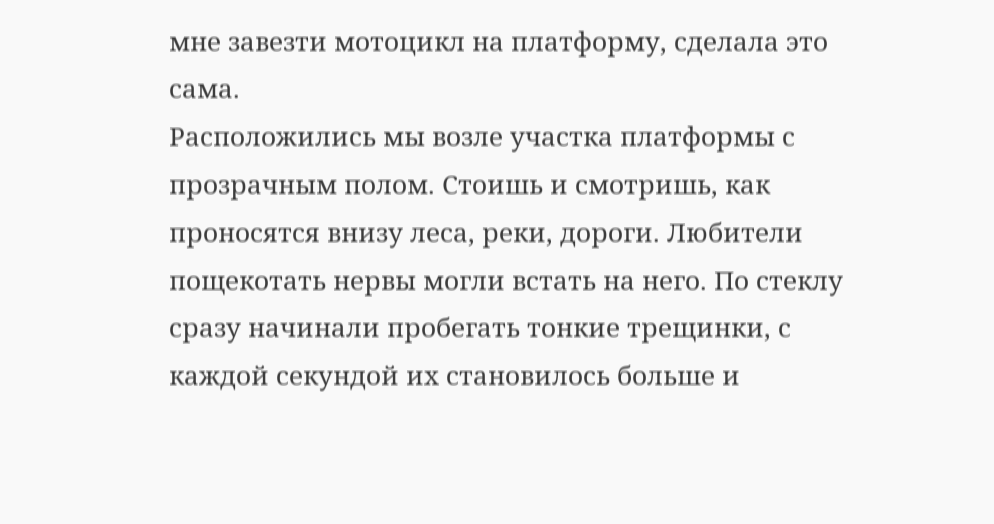мне завезти мотоцикл на платформу, сделала это сама.
Расположились мы возле участка платформы с прозрачным полом. Стоишь и смотришь, как проносятся внизу леса, реки, дороги. Любители пощекотать нервы могли встать на него. По стеклу сразу начинали пробегать тонкие трещинки, с каждой секундой их становилось больше и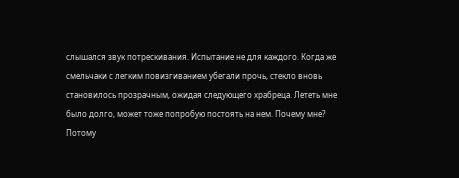слышался звук потрескивания. Испытание не для каждого. Когда же смельчаки с легким повизгиванием убегали прочь, стекло вновь становилось прозрачным, ожидая следующего храбреца. Лететь мне было долго, может тоже попробую постоять на нем. Почему мне? Потому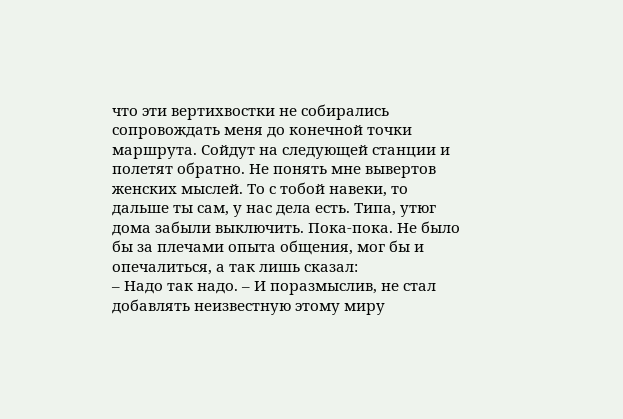что эти вертихвостки не собирались сопровождать меня до конечной точки маршрута. Сойдут на следующей станции и полетят обратно. Не понять мне вывертов женских мыслей. То с тобой навеки, то дальше ты сам, у нас дела есть. Типа, утюг дома забыли выключить. Пока-пока. Не было бы за плечами опыта общения, мог бы и опечалиться, а так лишь сказал:
– Надо так надо. – И поразмыслив, не стал добавлять неизвестную этому миру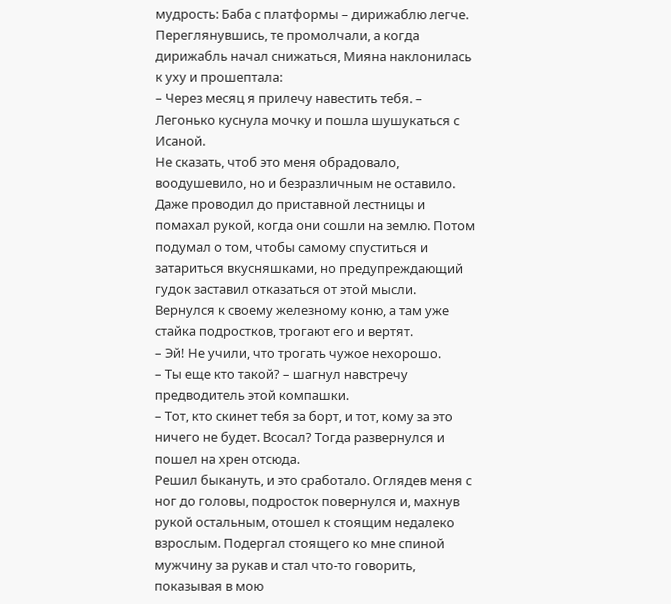мудрость: Баба с платформы – дирижаблю легче.
Переглянувшись, те промолчали, а когда дирижабль начал снижаться, Мияна наклонилась к уху и прошептала:
– Через месяц я прилечу навестить тебя. – Легонько куснула мочку и пошла шушукаться с Исаной.
Не сказать, чтоб это меня обрадовало, воодушевило, но и безразличным не оставило. Даже проводил до приставной лестницы и помахал рукой, когда они сошли на землю. Потом подумал о том, чтобы самому спуститься и затариться вкусняшками, но предупреждающий гудок заставил отказаться от этой мысли. Вернулся к своему железному коню, а там уже стайка подростков, трогают его и вертят.
– Эй! Не учили, что трогать чужое нехорошо.
– Ты еще кто такой? – шагнул навстречу предводитель этой компашки.
– Тот, кто скинет тебя за борт, и тот, кому за это ничего не будет. Всосал? Тогда развернулся и пошел на хрен отсюда.
Решил быкануть, и это сработало. Оглядев меня с ног до головы, подросток повернулся и, махнув рукой остальным, отошел к стоящим недалеко взрослым. Подергал стоящего ко мне спиной мужчину за рукав и стал что-то говорить, показывая в мою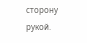сторону рукой.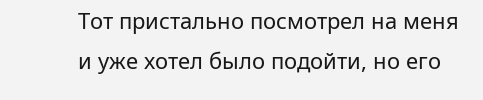Тот пристально посмотрел на меня и уже хотел было подойти, но его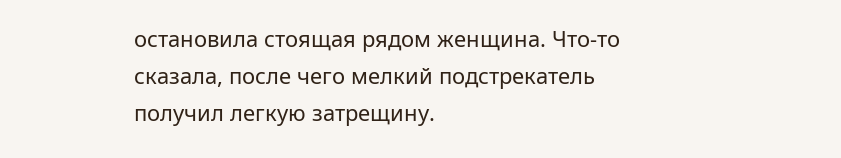остановила стоящая рядом женщина. Что-то сказала, после чего мелкий подстрекатель получил легкую затрещину.